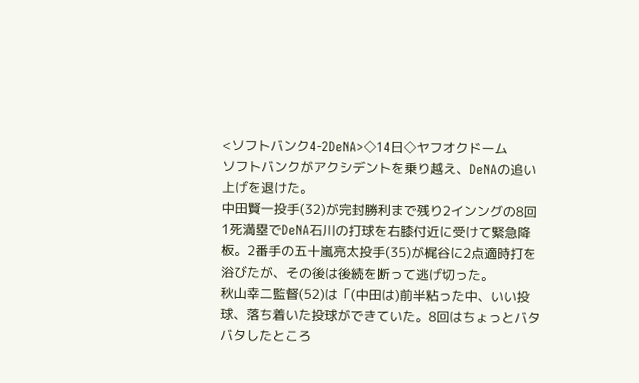<ソフトバンク4-2DeNA>◇14日◇ヤフオクドーム
ソフトバンクがアクシデントを乗り越え、DeNAの追い上げを退けた。
中田賢一投手(32)が完封勝利まで残り2インングの8回1死満塁でDeNA石川の打球を右膝付近に受けて緊急降板。2番手の五十嵐亮太投手(35)が梶谷に2点適時打を浴びたが、その後は後続を断って逃げ切った。
秋山幸二監督(52)は「(中田は)前半粘った中、いい投球、落ち着いた投球ができていた。8回はちょっとバタバタしたところ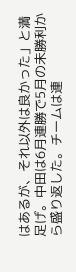はあるが、それ以外は良かった」と満足げ。中田は6月連勝で5月の未勝利から盛り返した。チームは連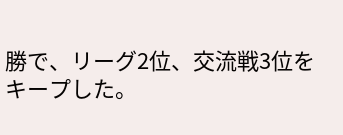勝で、リーグ2位、交流戦3位をキープした。